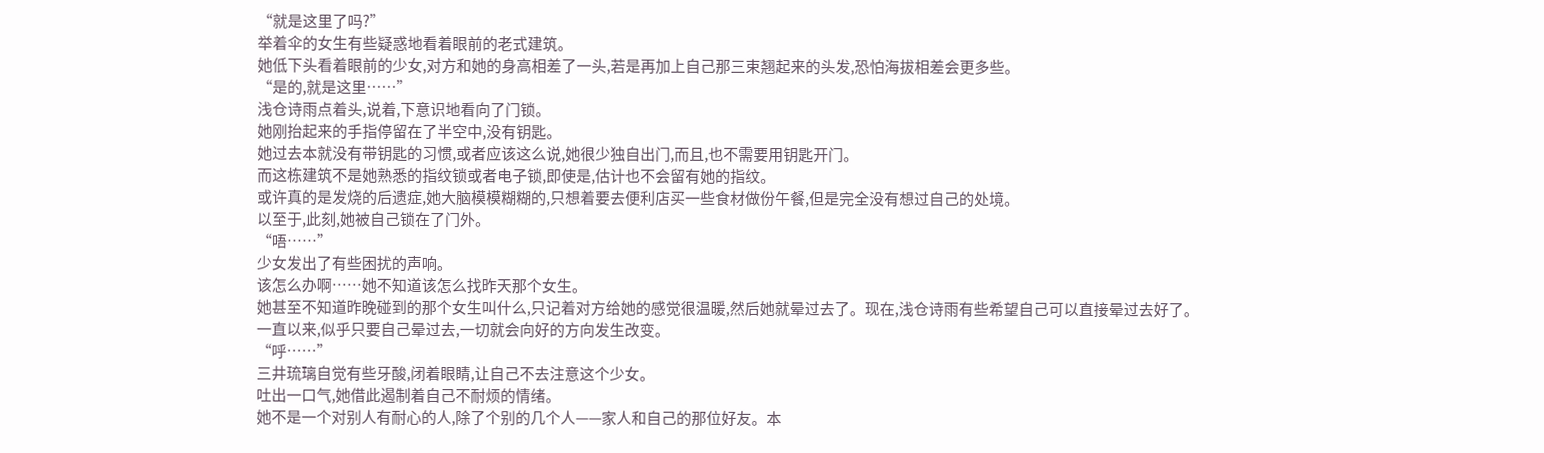“就是这里了吗?”
举着伞的女生有些疑惑地看着眼前的老式建筑。
她低下头看着眼前的少女,对方和她的身高相差了一头,若是再加上自己那三束翘起来的头发,恐怕海拔相差会更多些。
“是的,就是这里……”
浅仓诗雨点着头,说着,下意识地看向了门锁。
她刚抬起来的手指停留在了半空中,没有钥匙。
她过去本就没有带钥匙的习惯,或者应该这么说,她很少独自出门,而且,也不需要用钥匙开门。
而这栋建筑不是她熟悉的指纹锁或者电子锁,即使是,估计也不会留有她的指纹。
或许真的是发烧的后遗症,她大脑模模糊糊的,只想着要去便利店买一些食材做份午餐,但是完全没有想过自己的处境。
以至于,此刻,她被自己锁在了门外。
“唔……”
少女发出了有些困扰的声响。
该怎么办啊……她不知道该怎么找昨天那个女生。
她甚至不知道昨晚碰到的那个女生叫什么,只记着对方给她的感觉很温暖,然后她就晕过去了。现在,浅仓诗雨有些希望自己可以直接晕过去好了。
一直以来,似乎只要自己晕过去,一切就会向好的方向发生改变。
“呼……”
三井琉璃自觉有些牙酸,闭着眼睛,让自己不去注意这个少女。
吐出一口气,她借此遏制着自己不耐烦的情绪。
她不是一个对别人有耐心的人,除了个别的几个人——家人和自己的那位好友。本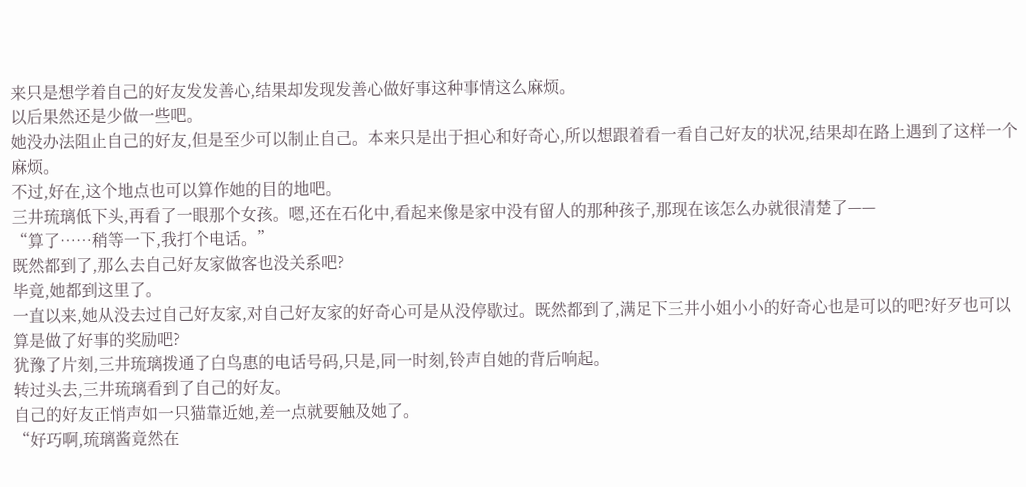来只是想学着自己的好友发发善心,结果却发现发善心做好事这种事情这么麻烦。
以后果然还是少做一些吧。
她没办法阻止自己的好友,但是至少可以制止自己。本来只是出于担心和好奇心,所以想跟着看一看自己好友的状况,结果却在路上遇到了这样一个麻烦。
不过,好在,这个地点也可以算作她的目的地吧。
三井琉璃低下头,再看了一眼那个女孩。嗯,还在石化中,看起来像是家中没有留人的那种孩子,那现在该怎么办就很清楚了——
“算了……稍等一下,我打个电话。”
既然都到了,那么去自己好友家做客也没关系吧?
毕竟,她都到这里了。
一直以来,她从没去过自己好友家,对自己好友家的好奇心可是从没停歇过。既然都到了,满足下三井小姐小小的好奇心也是可以的吧?好歹也可以算是做了好事的奖励吧?
犹豫了片刻,三井琉璃拨通了白鸟惠的电话号码,只是,同一时刻,铃声自她的背后响起。
转过头去,三井琉璃看到了自己的好友。
自己的好友正悄声如一只猫靠近她,差一点就要触及她了。
“好巧啊,琉璃酱竟然在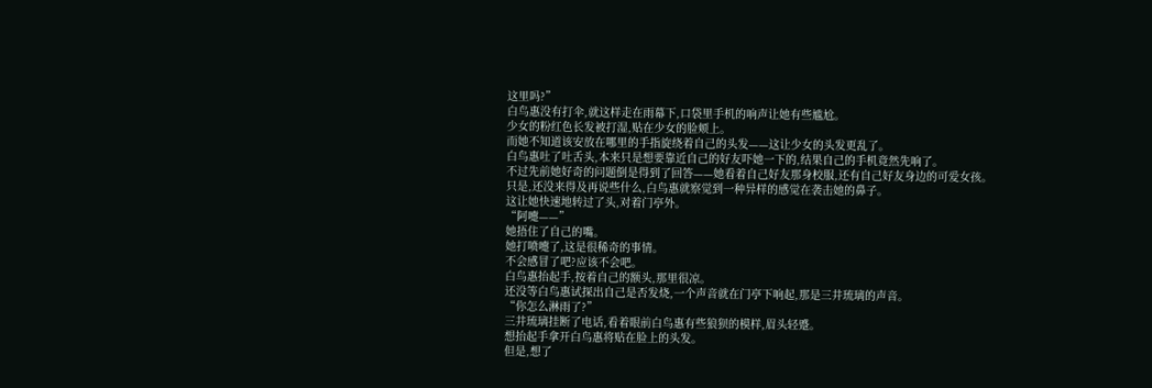这里吗?”
白鸟惠没有打伞,就这样走在雨幕下,口袋里手机的响声让她有些尴尬。
少女的粉红色长发被打湿,贴在少女的脸颊上。
而她不知道该安放在哪里的手指旋绕着自己的头发——这让少女的头发更乱了。
白鸟惠吐了吐舌头,本来只是想要靠近自己的好友吓她一下的,结果自己的手机竟然先响了。
不过先前她好奇的问题倒是得到了回答——她看着自己好友那身校服,还有自己好友身边的可爱女孩。
只是,还没来得及再说些什么,白鸟惠就察觉到一种异样的感觉在袭击她的鼻子。
这让她快速地转过了头,对着门亭外。
“阿嚏——”
她捂住了自己的嘴。
她打喷嚏了,这是很稀奇的事情。
不会感冒了吧?应该不会吧。
白鸟惠抬起手,按着自己的额头,那里很凉。
还没等白鸟惠试探出自己是否发烧,一个声音就在门亭下响起,那是三井琉璃的声音。
“你怎么淋雨了?”
三井琉璃挂断了电话,看着眼前白鸟惠有些狼狈的模样,眉头轻蹙。
想抬起手拿开白鸟惠将贴在脸上的头发。
但是,想了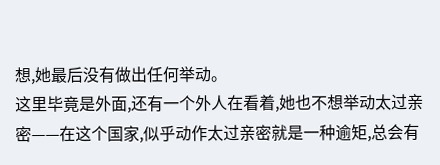想,她最后没有做出任何举动。
这里毕竟是外面,还有一个外人在看着,她也不想举动太过亲密——在这个国家,似乎动作太过亲密就是一种逾矩,总会有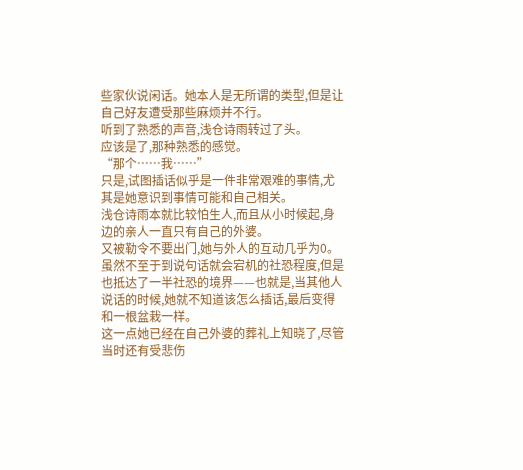些家伙说闲话。她本人是无所谓的类型,但是让自己好友遭受那些麻烦并不行。
听到了熟悉的声音,浅仓诗雨转过了头。
应该是了,那种熟悉的感觉。
“那个……我……”
只是,试图插话似乎是一件非常艰难的事情,尤其是她意识到事情可能和自己相关。
浅仓诗雨本就比较怕生人,而且从小时候起,身边的亲人一直只有自己的外婆。
又被勒令不要出门,她与外人的互动几乎为0。虽然不至于到说句话就会宕机的社恐程度,但是也抵达了一半社恐的境界——也就是,当其他人说话的时候,她就不知道该怎么插话,最后变得和一根盆栽一样。
这一点她已经在自己外婆的葬礼上知晓了,尽管当时还有受悲伤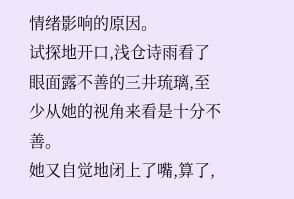情绪影响的原因。
试探地开口,浅仓诗雨看了眼面露不善的三井琉璃,至少从她的视角来看是十分不善。
她又自觉地闭上了嘴,算了,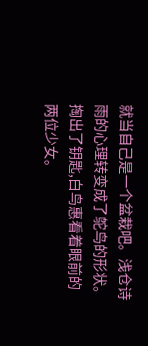就当自己是一个盆栽吧。浅仓诗雨的心理转变成了鸵鸟的形状。
掏出了钥匙,白鸟惠看着眼前的两位少女。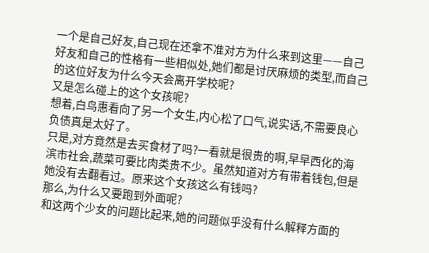一个是自己好友,自己现在还拿不准对方为什么来到这里——自己好友和自己的性格有一些相似处,她们都是讨厌麻烦的类型,而自己的这位好友为什么今天会离开学校呢?
又是怎么碰上的这个女孩呢?
想着,白鸟惠看向了另一个女生,内心松了口气,说实话,不需要良心负债真是太好了。
只是,对方竟然是去买食材了吗?一看就是很贵的啊,早早西化的海滨市社会,蔬菜可要比肉类贵不少。虽然知道对方有带着钱包,但是她没有去翻看过。原来这个女孩这么有钱吗?
那么,为什么又要跑到外面呢?
和这两个少女的问题比起来,她的问题似乎没有什么解释方面的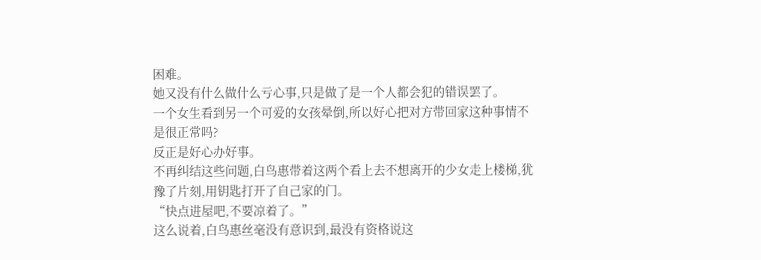困难。
她又没有什么做什么亏心事,只是做了是一个人都会犯的错误罢了。
一个女生看到另一个可爱的女孩晕倒,所以好心把对方带回家这种事情不是很正常吗?
反正是好心办好事。
不再纠结这些问题,白鸟惠带着这两个看上去不想离开的少女走上楼梯,犹豫了片刻,用钥匙打开了自己家的门。
“快点进屋吧,不要凉着了。”
这么说着,白鸟惠丝毫没有意识到,最没有资格说这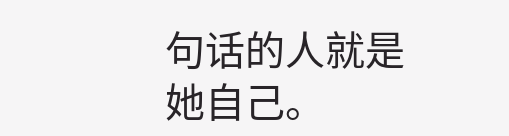句话的人就是她自己。